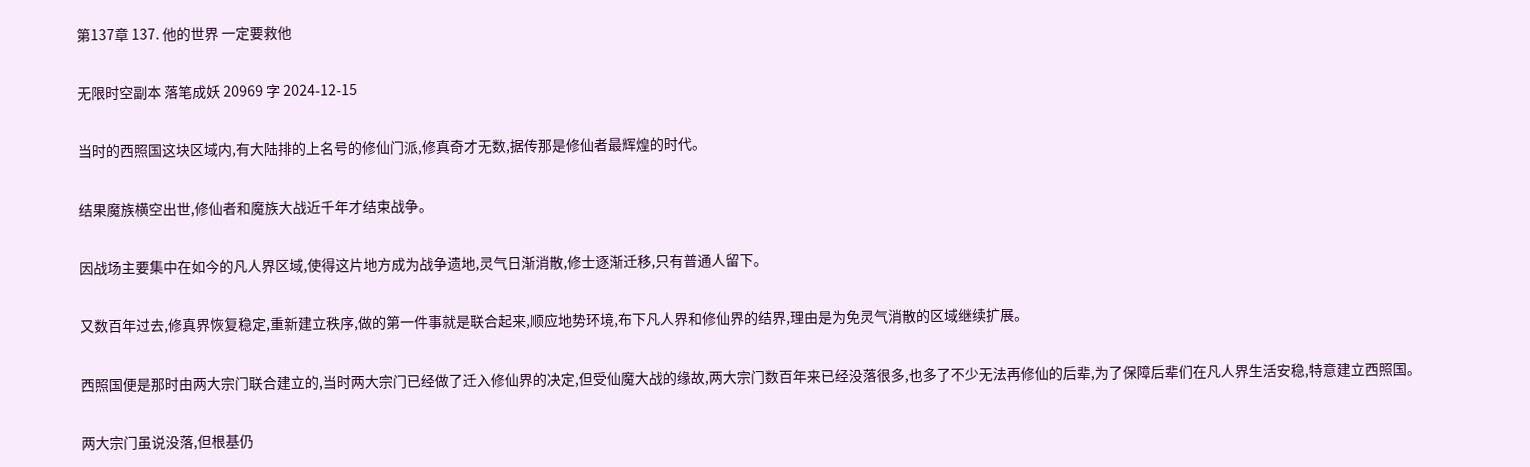第137章 137. 他的世界 一定要救他

无限时空副本 落笔成妖 20969 字 2024-12-15

当时的西照国这块区域内,有大陆排的上名号的修仙门派,修真奇才无数,据传那是修仙者最辉煌的时代。

结果魔族横空出世,修仙者和魔族大战近千年才结束战争。

因战场主要集中在如今的凡人界区域,使得这片地方成为战争遗地,灵气日渐消散,修士逐渐迁移,只有普通人留下。

又数百年过去,修真界恢复稳定,重新建立秩序,做的第一件事就是联合起来,顺应地势环境,布下凡人界和修仙界的结界,理由是为免灵气消散的区域继续扩展。

西照国便是那时由两大宗门联合建立的,当时两大宗门已经做了迁入修仙界的决定,但受仙魔大战的缘故,两大宗门数百年来已经没落很多,也多了不少无法再修仙的后辈,为了保障后辈们在凡人界生活安稳,特意建立西照国。

两大宗门虽说没落,但根基仍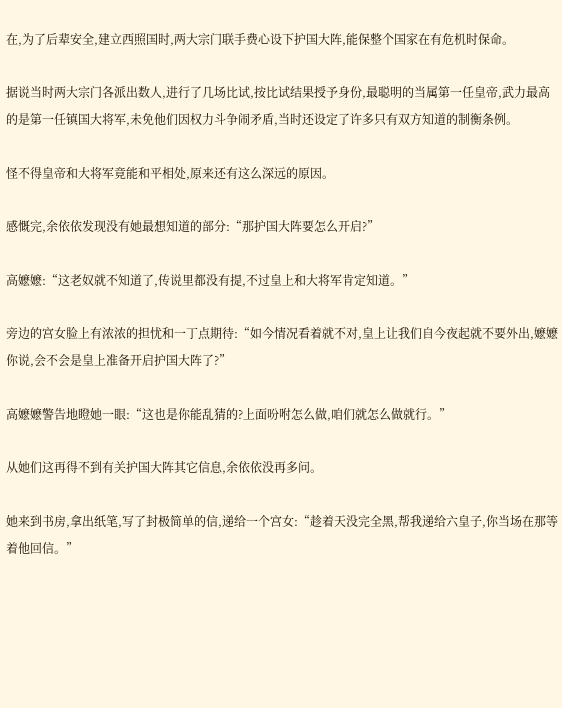在,为了后辈安全,建立西照国时,两大宗门联手费心设下护国大阵,能保整个国家在有危机时保命。

据说当时两大宗门各派出数人,进行了几场比试,按比试结果授予身份,最聪明的当属第一任皇帝,武力最高的是第一任镇国大将军,未免他们因权力斗争闹矛盾,当时还设定了许多只有双方知道的制衡条例。

怪不得皇帝和大将军竟能和平相处,原来还有这么深远的原因。

感慨完,余依依发现没有她最想知道的部分:“那护国大阵要怎么开启?”

高嬷嬷:“这老奴就不知道了,传说里都没有提,不过皇上和大将军肯定知道。”

旁边的宫女脸上有浓浓的担忧和一丁点期待:“如今情况看着就不对,皇上让我们自今夜起就不要外出,嬷嬷你说,会不会是皇上准备开启护国大阵了?”

高嬷嬷警告地瞪她一眼:“这也是你能乱猜的?上面吩咐怎么做,咱们就怎么做就行。”

从她们这再得不到有关护国大阵其它信息,余依依没再多问。

她来到书房,拿出纸笔,写了封极简单的信,递给一个宫女:“趁着天没完全黑,帮我递给六皇子,你当场在那等着他回信。”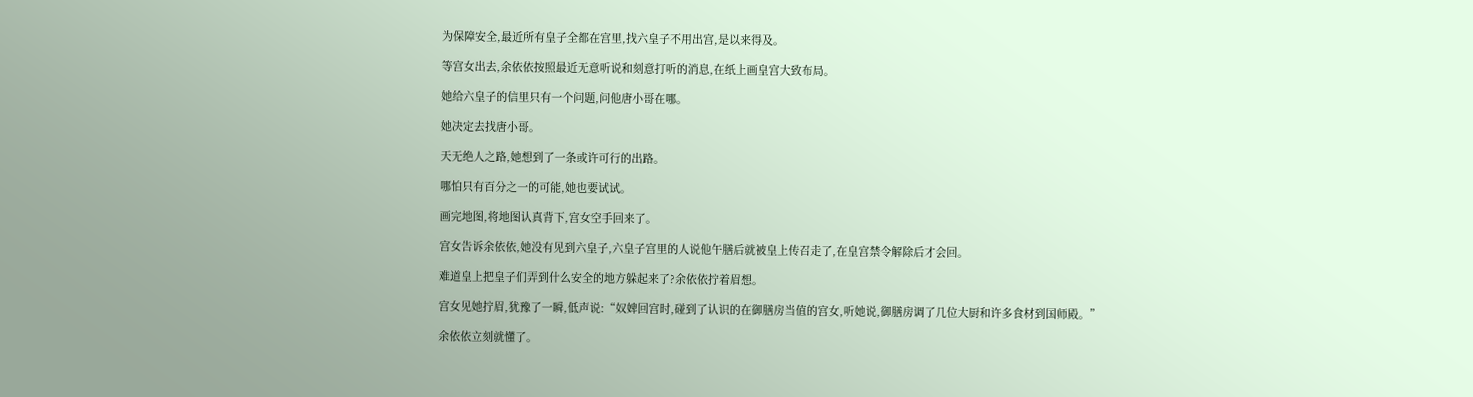为保障安全,最近所有皇子全都在宫里,找六皇子不用出宫,是以来得及。

等宫女出去,余依依按照最近无意听说和刻意打听的消息,在纸上画皇宫大致布局。

她给六皇子的信里只有一个问题,问他唐小哥在哪。

她决定去找唐小哥。

天无绝人之路,她想到了一条或许可行的出路。

哪怕只有百分之一的可能,她也要试试。

画完地图,将地图认真背下,宫女空手回来了。

宫女告诉余依依,她没有见到六皇子,六皇子宫里的人说他午膳后就被皇上传召走了,在皇宫禁令解除后才会回。

难道皇上把皇子们弄到什么安全的地方躲起来了?余依依拧着眉想。

宫女见她拧眉,犹豫了一瞬,低声说:“奴婢回宫时,碰到了认识的在御膳房当值的宫女,听她说,御膳房调了几位大厨和许多食材到国师殿。”

余依依立刻就懂了。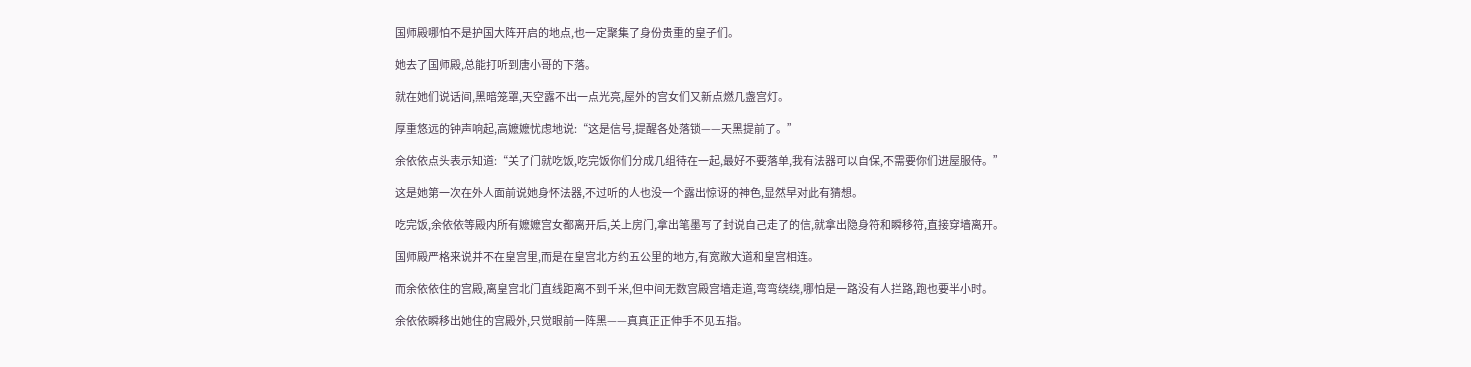国师殿哪怕不是护国大阵开启的地点,也一定聚集了身份贵重的皇子们。

她去了国师殿,总能打听到唐小哥的下落。

就在她们说话间,黑暗笼罩,天空露不出一点光亮,屋外的宫女们又新点燃几盏宫灯。

厚重悠远的钟声响起,高嬷嬷忧虑地说:“这是信号,提醒各处落锁——天黑提前了。”

余依依点头表示知道:“关了门就吃饭,吃完饭你们分成几组待在一起,最好不要落单,我有法器可以自保,不需要你们进屋服侍。”

这是她第一次在外人面前说她身怀法器,不过听的人也没一个露出惊讶的神色,显然早对此有猜想。

吃完饭,余依依等殿内所有嬷嬷宫女都离开后,关上房门,拿出笔墨写了封说自己走了的信,就拿出隐身符和瞬移符,直接穿墙离开。

国师殿严格来说并不在皇宫里,而是在皇宫北方约五公里的地方,有宽敞大道和皇宫相连。

而余依依住的宫殿,离皇宫北门直线距离不到千米,但中间无数宫殿宫墙走道,弯弯绕绕,哪怕是一路没有人拦路,跑也要半小时。

余依依瞬移出她住的宫殿外,只觉眼前一阵黑——真真正正伸手不见五指。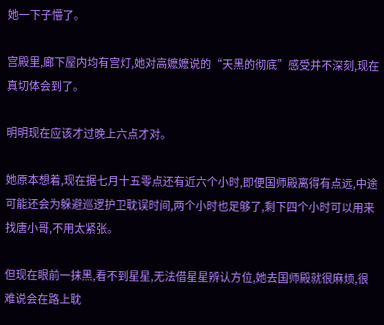她一下子懵了。

宫殿里,廊下屋内均有宫灯,她对高嬷嬷说的“天黑的彻底”感受并不深刻,现在真切体会到了。

明明现在应该才过晚上六点才对。

她原本想着,现在据七月十五零点还有近六个小时,即便国师殿离得有点远,中途可能还会为躲避巡逻护卫耽误时间,两个小时也足够了,剩下四个小时可以用来找唐小哥,不用太紧张。

但现在眼前一抹黑,看不到星星,无法借星星辨认方位,她去国师殿就很麻烦,很难说会在路上耽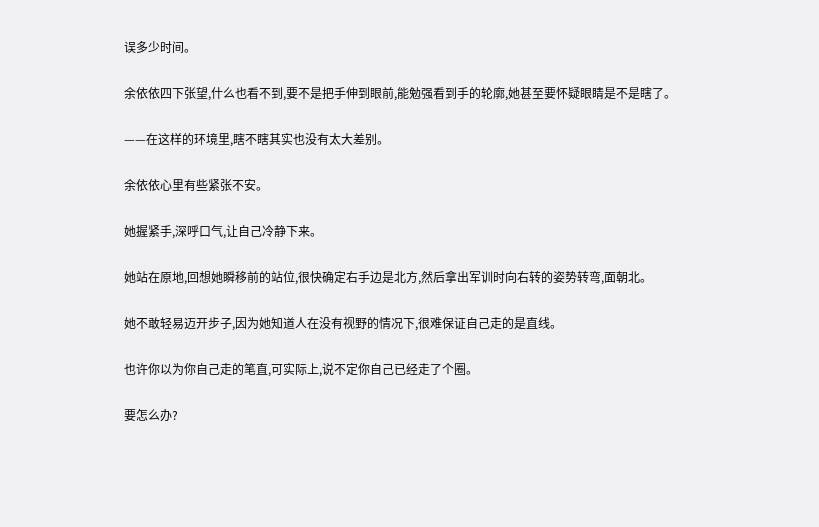误多少时间。

余依依四下张望,什么也看不到,要不是把手伸到眼前,能勉强看到手的轮廓,她甚至要怀疑眼睛是不是瞎了。

——在这样的环境里,瞎不瞎其实也没有太大差别。

余依依心里有些紧张不安。

她握紧手,深呼口气,让自己冷静下来。

她站在原地,回想她瞬移前的站位,很快确定右手边是北方,然后拿出军训时向右转的姿势转弯,面朝北。

她不敢轻易迈开步子,因为她知道人在没有视野的情况下,很难保证自己走的是直线。

也许你以为你自己走的笔直,可实际上,说不定你自己已经走了个圈。

要怎么办?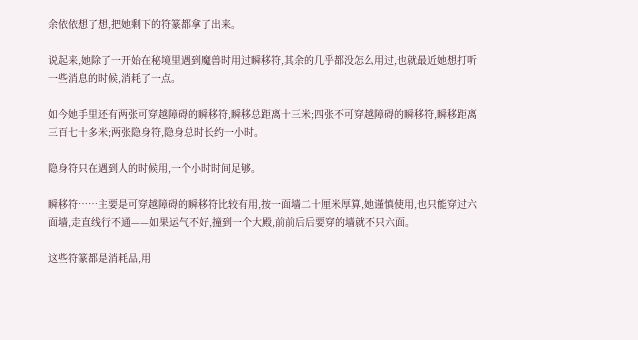余依依想了想,把她剩下的符篆都拿了出来。

说起来,她除了一开始在秘境里遇到魔兽时用过瞬移符,其余的几乎都没怎么用过,也就最近她想打听一些消息的时候,消耗了一点。

如今她手里还有两张可穿越障碍的瞬移符,瞬移总距离十三米;四张不可穿越障碍的瞬移符,瞬移距离三百七十多米;两张隐身符,隐身总时长约一小时。

隐身符只在遇到人的时候用,一个小时时间足够。

瞬移符……主要是可穿越障碍的瞬移符比较有用,按一面墙二十厘米厚算,她谨慎使用,也只能穿过六面墙,走直线行不通——如果运气不好,撞到一个大殿,前前后后要穿的墙就不只六面。

这些符篆都是消耗品,用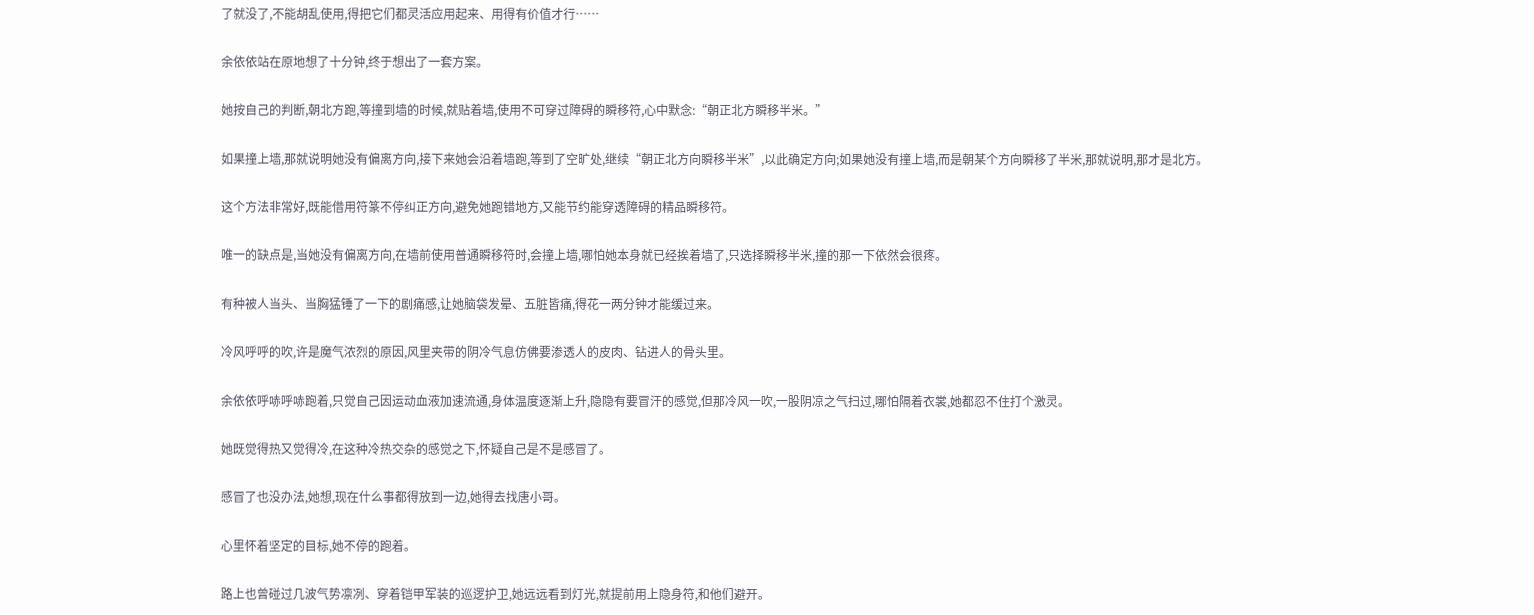了就没了,不能胡乱使用,得把它们都灵活应用起来、用得有价值才行……

余依依站在原地想了十分钟,终于想出了一套方案。

她按自己的判断,朝北方跑,等撞到墙的时候,就贴着墙,使用不可穿过障碍的瞬移符,心中默念:“朝正北方瞬移半米。”

如果撞上墙,那就说明她没有偏离方向,接下来她会沿着墙跑,等到了空旷处,继续“朝正北方向瞬移半米”,以此确定方向;如果她没有撞上墙,而是朝某个方向瞬移了半米,那就说明,那才是北方。

这个方法非常好,既能借用符篆不停纠正方向,避免她跑错地方,又能节约能穿透障碍的精品瞬移符。

唯一的缺点是,当她没有偏离方向,在墙前使用普通瞬移符时,会撞上墙,哪怕她本身就已经挨着墙了,只选择瞬移半米,撞的那一下依然会很疼。

有种被人当头、当胸猛锤了一下的剧痛感,让她脑袋发晕、五脏皆痛,得花一两分钟才能缓过来。

冷风呼呼的吹,许是魔气浓烈的原因,风里夹带的阴冷气息仿佛要渗透人的皮肉、钻进人的骨头里。

余依依呼哧呼哧跑着,只觉自己因运动血液加速流通,身体温度逐渐上升,隐隐有要冒汗的感觉,但那冷风一吹,一股阴凉之气扫过,哪怕隔着衣裳,她都忍不住打个激灵。

她既觉得热又觉得冷,在这种冷热交杂的感觉之下,怀疑自己是不是感冒了。

感冒了也没办法,她想,现在什么事都得放到一边,她得去找唐小哥。

心里怀着坚定的目标,她不停的跑着。

路上也曾碰过几波气势凛冽、穿着铠甲军装的巡逻护卫,她远远看到灯光,就提前用上隐身符,和他们避开。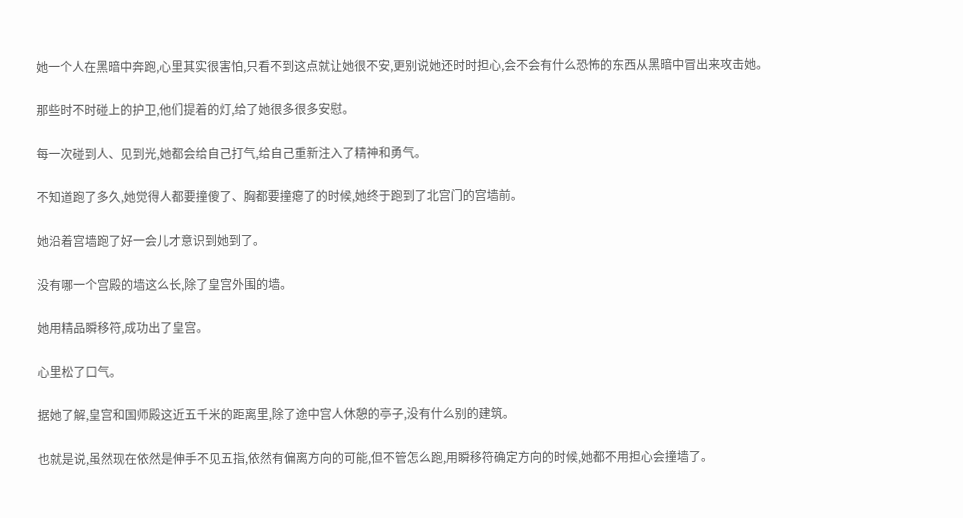她一个人在黑暗中奔跑,心里其实很害怕,只看不到这点就让她很不安,更别说她还时时担心,会不会有什么恐怖的东西从黑暗中冒出来攻击她。

那些时不时碰上的护卫,他们提着的灯,给了她很多很多安慰。

每一次碰到人、见到光,她都会给自己打气,给自己重新注入了精神和勇气。

不知道跑了多久,她觉得人都要撞傻了、胸都要撞瘪了的时候,她终于跑到了北宫门的宫墙前。

她沿着宫墙跑了好一会儿才意识到她到了。

没有哪一个宫殿的墙这么长,除了皇宫外围的墙。

她用精品瞬移符,成功出了皇宫。

心里松了口气。

据她了解,皇宫和国师殿这近五千米的距离里,除了途中宫人休憩的亭子,没有什么别的建筑。

也就是说,虽然现在依然是伸手不见五指,依然有偏离方向的可能,但不管怎么跑,用瞬移符确定方向的时候,她都不用担心会撞墙了。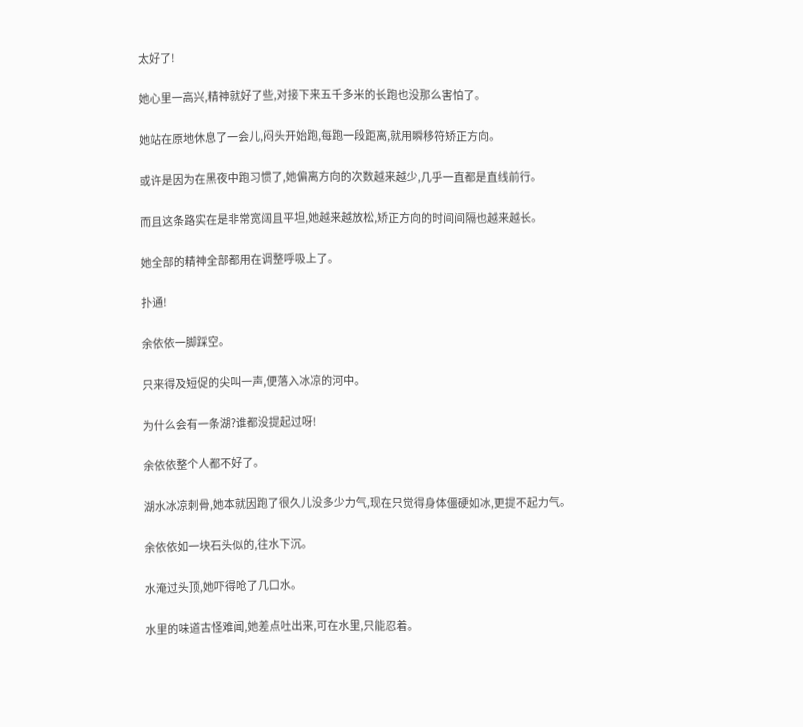太好了!

她心里一高兴,精神就好了些,对接下来五千多米的长跑也没那么害怕了。

她站在原地休息了一会儿,闷头开始跑,每跑一段距离,就用瞬移符矫正方向。

或许是因为在黑夜中跑习惯了,她偏离方向的次数越来越少,几乎一直都是直线前行。

而且这条路实在是非常宽阔且平坦,她越来越放松,矫正方向的时间间隔也越来越长。

她全部的精神全部都用在调整呼吸上了。

扑通!

余依依一脚踩空。

只来得及短促的尖叫一声,便落入冰凉的河中。

为什么会有一条湖?谁都没提起过呀!

余依依整个人都不好了。

湖水冰凉刺骨,她本就因跑了很久儿没多少力气,现在只觉得身体僵硬如冰,更提不起力气。

余依依如一块石头似的,往水下沉。

水淹过头顶,她吓得呛了几口水。

水里的味道古怪难闻,她差点吐出来,可在水里,只能忍着。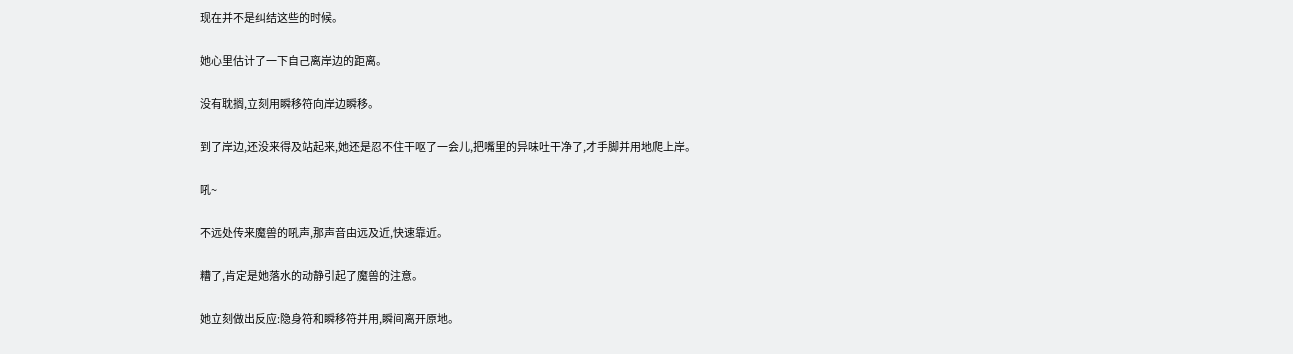现在并不是纠结这些的时候。

她心里估计了一下自己离岸边的距离。

没有耽搁,立刻用瞬移符向岸边瞬移。

到了岸边,还没来得及站起来,她还是忍不住干呕了一会儿,把嘴里的异味吐干净了,才手脚并用地爬上岸。

吼~

不远处传来魔兽的吼声,那声音由远及近,快速靠近。

糟了,肯定是她落水的动静引起了魔兽的注意。

她立刻做出反应:隐身符和瞬移符并用,瞬间离开原地。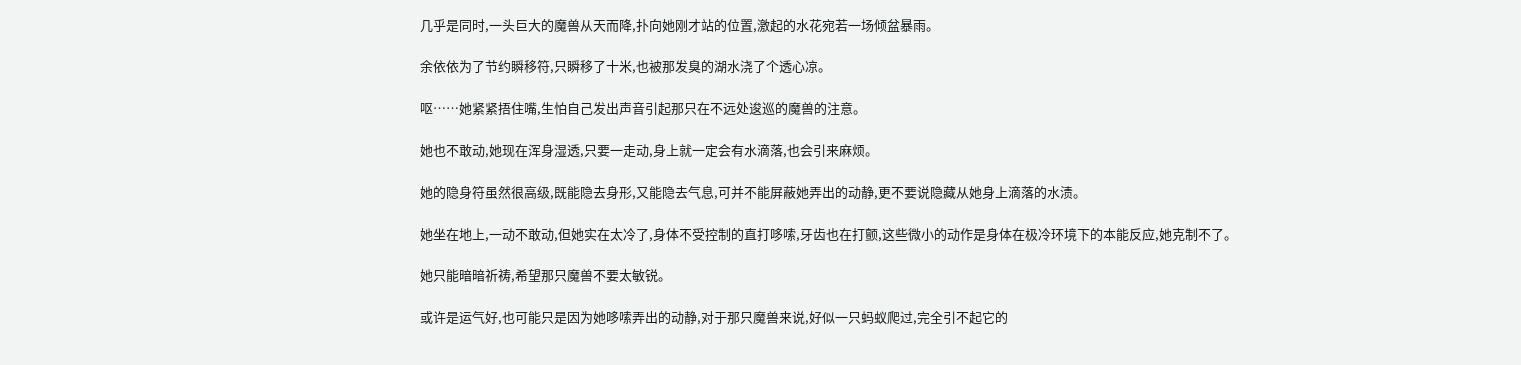几乎是同时,一头巨大的魔兽从天而降,扑向她刚才站的位置,激起的水花宛若一场倾盆暴雨。

余依依为了节约瞬移符,只瞬移了十米,也被那发臭的湖水浇了个透心凉。

呕……她紧紧捂住嘴,生怕自己发出声音引起那只在不远处逡巡的魔兽的注意。

她也不敢动,她现在浑身湿透,只要一走动,身上就一定会有水滴落,也会引来麻烦。

她的隐身符虽然很高级,既能隐去身形,又能隐去气息,可并不能屏蔽她弄出的动静,更不要说隐藏从她身上滴落的水渍。

她坐在地上,一动不敢动,但她实在太冷了,身体不受控制的直打哆嗦,牙齿也在打颤,这些微小的动作是身体在极冷环境下的本能反应,她克制不了。

她只能暗暗祈祷,希望那只魔兽不要太敏锐。

或许是运气好,也可能只是因为她哆嗦弄出的动静,对于那只魔兽来说,好似一只蚂蚁爬过,完全引不起它的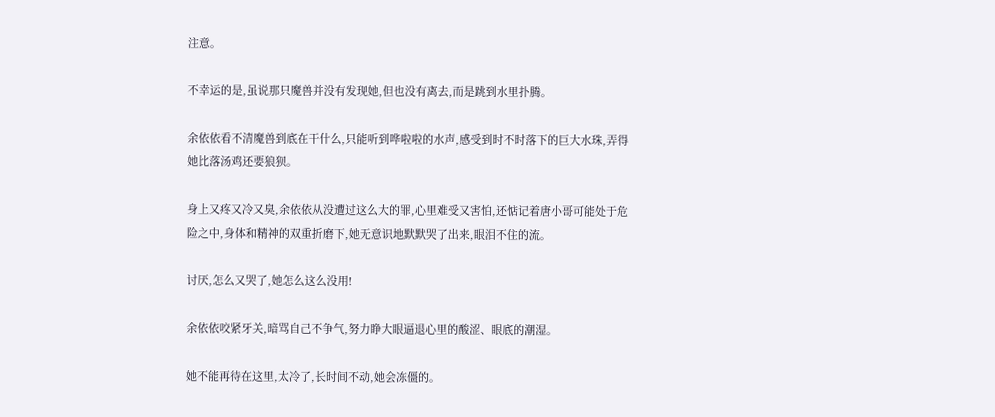注意。

不幸运的是,虽说那只魔兽并没有发现她,但也没有离去,而是跳到水里扑腾。

余依依看不清魔兽到底在干什么,只能听到哗啦啦的水声,感受到时不时落下的巨大水珠,弄得她比落汤鸡还要狼狈。

身上又疼又冷又臭,余依依从没遭过这么大的罪,心里难受又害怕,还惦记着唐小哥可能处于危险之中,身体和精神的双重折磨下,她无意识地默默哭了出来,眼泪不住的流。

讨厌,怎么又哭了,她怎么这么没用!

余依依咬紧牙关,暗骂自己不争气,努力睁大眼逼退心里的酸涩、眼底的潮湿。

她不能再待在这里,太冷了,长时间不动,她会冻僵的。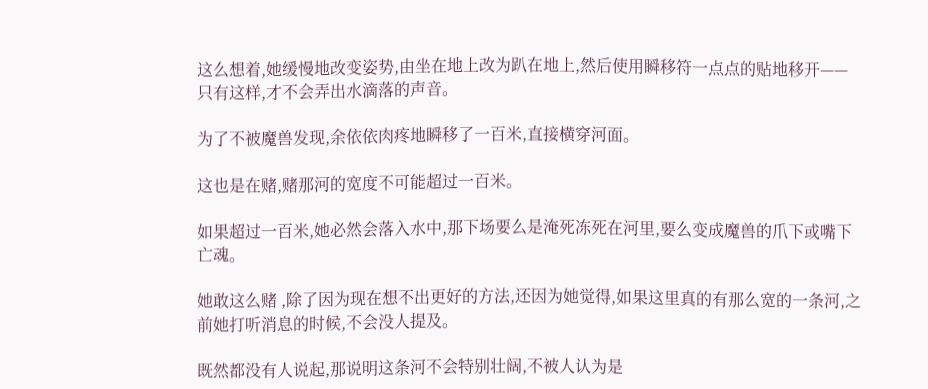这么想着,她缓慢地改变姿势,由坐在地上改为趴在地上,然后使用瞬移符一点点的贴地移开——只有这样,才不会弄出水滴落的声音。

为了不被魔兽发现,余依依肉疼地瞬移了一百米,直接横穿河面。

这也是在赌,赌那河的宽度不可能超过一百米。

如果超过一百米,她必然会落入水中,那下场要么是淹死冻死在河里,要么变成魔兽的爪下或嘴下亡魂。

她敢这么赌 ,除了因为现在想不出更好的方法,还因为她觉得,如果这里真的有那么宽的一条河,之前她打听消息的时候,不会没人提及。

既然都没有人说起,那说明这条河不会特别壮阔,不被人认为是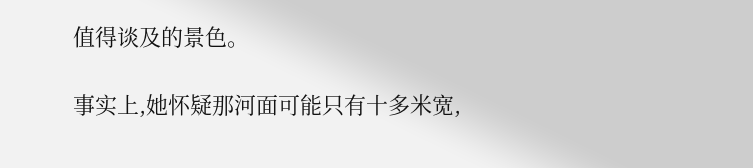值得谈及的景色。

事实上,她怀疑那河面可能只有十多米宽,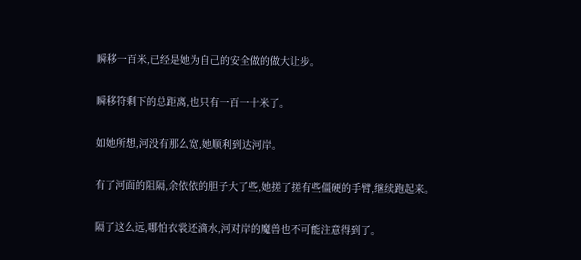瞬移一百米,已经是她为自己的安全做的做大让步。

瞬移符剩下的总距离,也只有一百一十米了。

如她所想,河没有那么宽,她顺利到达河岸。

有了河面的阻隔,余依依的胆子大了些,她搓了搓有些僵硬的手臂,继续跑起来。

隔了这么远,哪怕衣裳还滴水,河对岸的魔兽也不可能注意得到了。